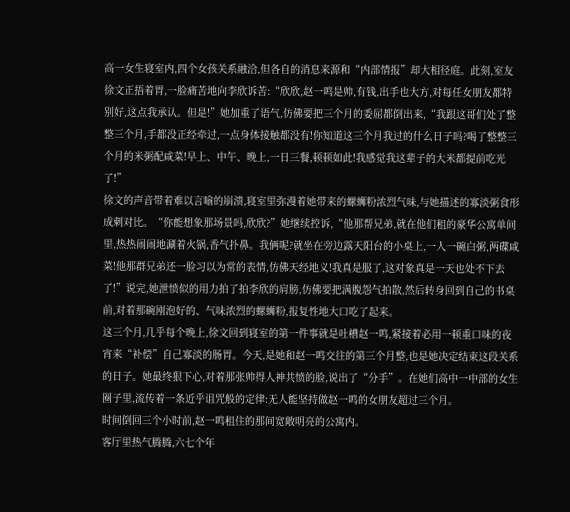高一女生寝室内,四个女孩关系融洽,但各自的消息来源和“内部情报”却大相径庭。此刻,室友徐文正捂着胃,一脸痛苦地向李欣诉苦:“欣欣,赵一鸣是帅,有钱,出手也大方,对每任女朋友都特别好,这点我承认。但是!”她加重了语气,仿佛要把三个月的委屈都倒出来,“我跟这哥们处了整整三个月,手都没正经牵过,一点身体接触都没有!你知道这三个月我过的什么日子吗?喝了整整三个月的米粥配咸菜!早上、中午、晚上,一日三餐,顿顿如此!我感觉我这辈子的大米都提前吃光了!”
徐文的声音带着难以言喻的崩溃,寝室里弥漫着她带来的螺蛳粉浓烈气味,与她描述的寡淡粥食形成刺对比。“你能想象那场景吗,欣欣?”她继续控诉,“他那帮兄弟,就在他们租的豪华公寓单间里,热热闹闹地涮着火锅,香气扑鼻。我俩呢?就坐在旁边露天阳台的小桌上,一人一碗白粥,两碟咸菜!他那群兄弟还一脸习以为常的表情,仿佛天经地义!我真是服了,这对象真是一天也处不下去了!”说完,她泄愤似的用力拍了拍李欣的肩膀,仿佛要把满腹怨气拍散,然后转身回到自己的书桌前,对着那碗刚泡好的、气味浓烈的螺蛳粉,报复性地大口吃了起来。
这三个月,几乎每个晚上,徐文回到寝室的第一件事就是吐槽赵一鸣,紧接着必用一顿重口味的夜宵来“补偿”自己寡淡的肠胃。今天,是她和赵一鸣交往的第三个月整,也是她决定结束这段关系的日子。她最终狠下心,对着那张帅得人神共愤的脸,说出了“分手”。在她们高中一中部的女生圈子里,流传着一条近乎诅咒般的定律:无人能坚持做赵一鸣的女朋友超过三个月。
时间倒回三个小时前,赵一鸣租住的那间宽敞明亮的公寓内。
客厅里热气腾腾,六七个年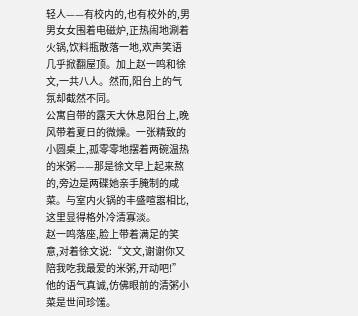轻人——有校内的,也有校外的,男男女女围着电磁炉,正热闹地涮着火锅,饮料瓶散落一地,欢声笑语几乎掀翻屋顶。加上赵一鸣和徐文,一共八人。然而,阳台上的气氛却截然不同。
公寓自带的露天大休息阳台上,晚风带着夏日的微燥。一张精致的小圆桌上,孤零零地摆着两碗温热的米粥——那是徐文早上起来熬的,旁边是两碟她亲手腌制的咸菜。与室内火锅的丰盛喧嚣相比,这里显得格外冷清寡淡。
赵一鸣落座,脸上带着满足的笑意,对着徐文说:“文文,谢谢你又陪我吃我最爱的米粥,开动吧!”他的语气真诚,仿佛眼前的清粥小菜是世间珍馐。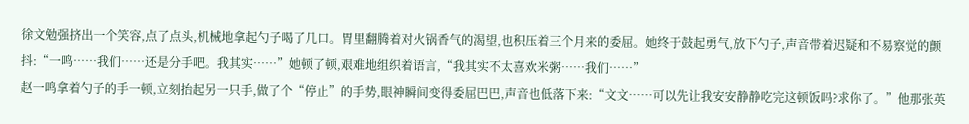徐文勉强挤出一个笑容,点了点头,机械地拿起勺子喝了几口。胃里翻腾着对火锅香气的渴望,也积压着三个月来的委屈。她终于鼓起勇气,放下勺子,声音带着迟疑和不易察觉的颤抖:“一鸣……我们……还是分手吧。我其实……”她顿了顿,艰难地组织着语言,“我其实不太喜欢米粥……我们……”
赵一鸣拿着勺子的手一顿,立刻抬起另一只手,做了个“停止”的手势,眼神瞬间变得委屈巴巴,声音也低落下来:“文文……可以先让我安安静静吃完这顿饭吗?求你了。”他那张英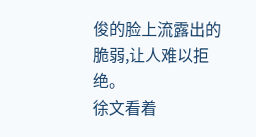俊的脸上流露出的脆弱,让人难以拒绝。
徐文看着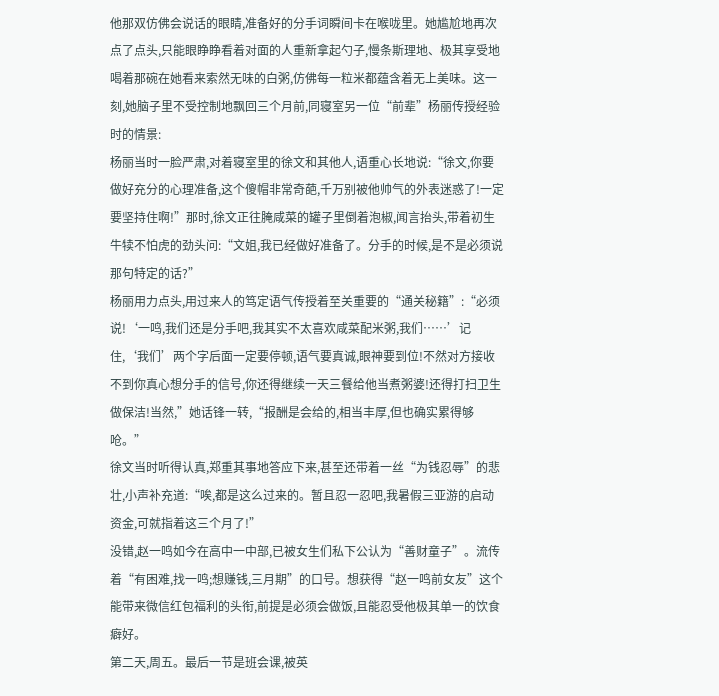他那双仿佛会说话的眼睛,准备好的分手词瞬间卡在喉咙里。她尴尬地再次点了点头,只能眼睁睁看着对面的人重新拿起勺子,慢条斯理地、极其享受地喝着那碗在她看来索然无味的白粥,仿佛每一粒米都蕴含着无上美味。这一刻,她脑子里不受控制地飘回三个月前,同寝室另一位“前辈”杨丽传授经验时的情景:
杨丽当时一脸严肃,对着寝室里的徐文和其他人,语重心长地说:“徐文,你要做好充分的心理准备,这个傻帽非常奇葩,千万别被他帅气的外表迷惑了!一定要坚持住啊!”那时,徐文正往腌咸菜的罐子里倒着泡椒,闻言抬头,带着初生牛犊不怕虎的劲头问:“文姐,我已经做好准备了。分手的时候,是不是必须说那句特定的话?”
杨丽用力点头,用过来人的笃定语气传授着至关重要的“通关秘籍”:“必须说!‘一鸣,我们还是分手吧,我其实不太喜欢咸菜配米粥,我们……’记住,‘我们’两个字后面一定要停顿,语气要真诚,眼神要到位!不然对方接收不到你真心想分手的信号,你还得继续一天三餐给他当煮粥婆!还得打扫卫生做保洁!当然,”她话锋一转,“报酬是会给的,相当丰厚,但也确实累得够呛。”
徐文当时听得认真,郑重其事地答应下来,甚至还带着一丝“为钱忍辱”的悲壮,小声补充道:“唉,都是这么过来的。暂且忍一忍吧,我暑假三亚游的启动资金,可就指着这三个月了!”
没错,赵一鸣如今在高中一中部,已被女生们私下公认为“善财童子”。流传着“有困难,找一鸣;想赚钱,三月期”的口号。想获得“赵一鸣前女友”这个能带来微信红包福利的头衔,前提是必须会做饭,且能忍受他极其单一的饮食癖好。
第二天,周五。最后一节是班会课,被英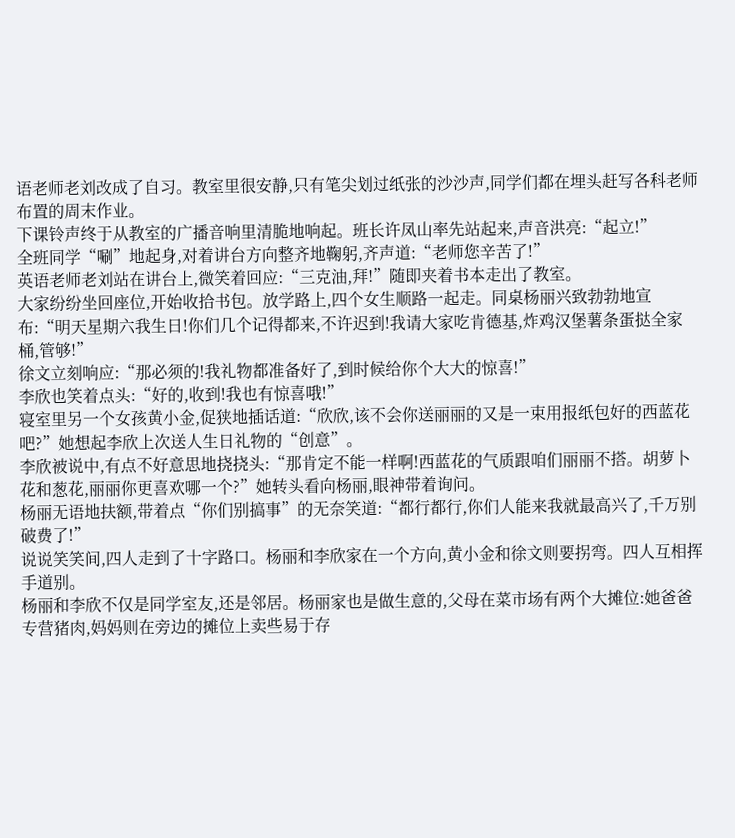语老师老刘改成了自习。教室里很安静,只有笔尖划过纸张的沙沙声,同学们都在埋头赶写各科老师布置的周末作业。
下课铃声终于从教室的广播音响里清脆地响起。班长许凤山率先站起来,声音洪亮:“起立!”
全班同学“唰”地起身,对着讲台方向整齐地鞠躬,齐声道:“老师您辛苦了!”
英语老师老刘站在讲台上,微笑着回应:“三克油,拜!”随即夹着书本走出了教室。
大家纷纷坐回座位,开始收拾书包。放学路上,四个女生顺路一起走。同桌杨丽兴致勃勃地宣布:“明天星期六我生日!你们几个记得都来,不许迟到!我请大家吃肯德基,炸鸡汉堡薯条蛋挞全家桶,管够!”
徐文立刻响应:“那必须的!我礼物都准备好了,到时候给你个大大的惊喜!”
李欣也笑着点头:“好的,收到!我也有惊喜哦!”
寝室里另一个女孩黄小金,促狭地插话道:“欣欣,该不会你送丽丽的又是一束用报纸包好的西蓝花吧?”她想起李欣上次送人生日礼物的“创意”。
李欣被说中,有点不好意思地挠挠头:“那肯定不能一样啊!西蓝花的气质跟咱们丽丽不搭。胡萝卜花和葱花,丽丽你更喜欢哪一个?”她转头看向杨丽,眼神带着询问。
杨丽无语地扶额,带着点“你们别搞事”的无奈笑道:“都行都行,你们人能来我就最高兴了,千万别破费了!”
说说笑笑间,四人走到了十字路口。杨丽和李欣家在一个方向,黄小金和徐文则要拐弯。四人互相挥手道别。
杨丽和李欣不仅是同学室友,还是邻居。杨丽家也是做生意的,父母在菜市场有两个大摊位:她爸爸专营猪肉,妈妈则在旁边的摊位上卖些易于存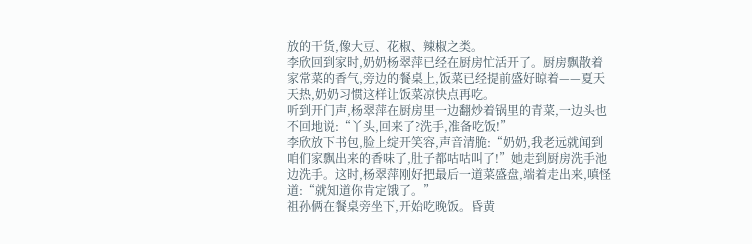放的干货,像大豆、花椒、辣椒之类。
李欣回到家时,奶奶杨翠萍已经在厨房忙活开了。厨房飘散着家常菜的香气,旁边的餐桌上,饭菜已经提前盛好晾着——夏天天热,奶奶习惯这样让饭菜凉快点再吃。
听到开门声,杨翠萍在厨房里一边翻炒着锅里的青菜,一边头也不回地说:“丫头,回来了?洗手,准备吃饭!”
李欣放下书包,脸上绽开笑容,声音清脆:“奶奶,我老远就闻到咱们家飘出来的香味了,肚子都咕咕叫了!”她走到厨房洗手池边洗手。这时,杨翠萍刚好把最后一道菜盛盘,端着走出来,嗔怪道:“就知道你肯定饿了。”
祖孙俩在餐桌旁坐下,开始吃晚饭。昏黄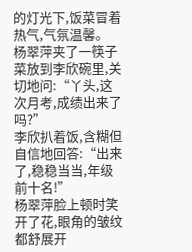的灯光下,饭菜冒着热气,气氛温馨。
杨翠萍夹了一筷子菜放到李欣碗里,关切地问:“丫头,这次月考,成绩出来了吗?”
李欣扒着饭,含糊但自信地回答:“出来了,稳稳当当,年级前十名!”
杨翠萍脸上顿时笑开了花,眼角的皱纹都舒展开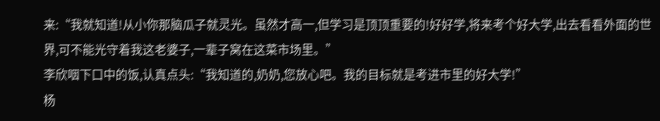来:“我就知道!从小你那脑瓜子就灵光。虽然才高一,但学习是顶顶重要的!好好学,将来考个好大学,出去看看外面的世界,可不能光守着我这老婆子,一辈子窝在这菜市场里。”
李欣咽下口中的饭,认真点头:“我知道的,奶奶,您放心吧。我的目标就是考进市里的好大学!”
杨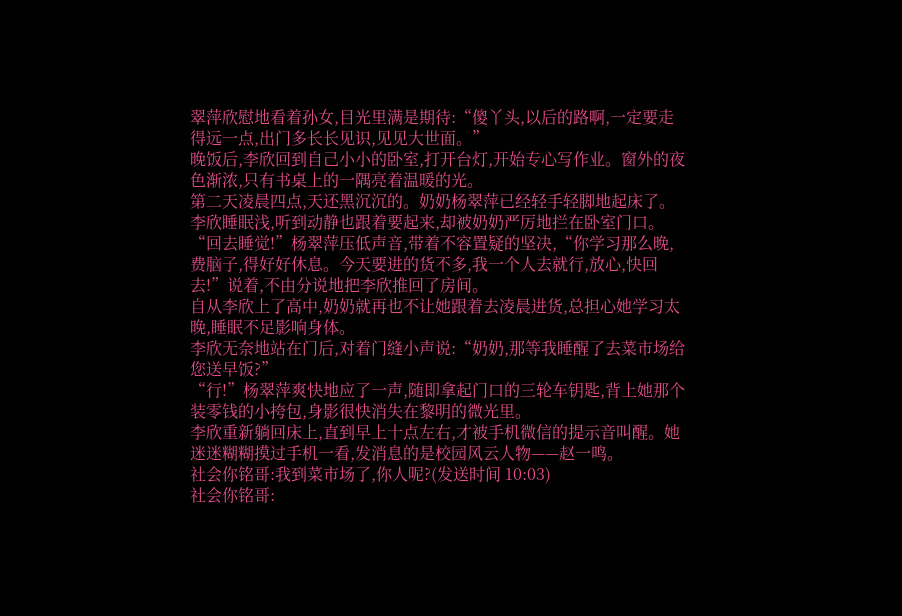翠萍欣慰地看着孙女,目光里满是期待:“傻丫头,以后的路啊,一定要走得远一点,出门多长长见识,见见大世面。”
晚饭后,李欣回到自己小小的卧室,打开台灯,开始专心写作业。窗外的夜色渐浓,只有书桌上的一隅亮着温暖的光。
第二天凌晨四点,天还黑沉沉的。奶奶杨翠萍已经轻手轻脚地起床了。李欣睡眠浅,听到动静也跟着要起来,却被奶奶严厉地拦在卧室门口。
“回去睡觉!”杨翠萍压低声音,带着不容置疑的坚决,“你学习那么晚,费脑子,得好好休息。今天要进的货不多,我一个人去就行,放心,快回去!”说着,不由分说地把李欣推回了房间。
自从李欣上了高中,奶奶就再也不让她跟着去凌晨进货,总担心她学习太晚,睡眠不足影响身体。
李欣无奈地站在门后,对着门缝小声说:“奶奶,那等我睡醒了去菜市场给您送早饭?”
“行!”杨翠萍爽快地应了一声,随即拿起门口的三轮车钥匙,背上她那个装零钱的小挎包,身影很快消失在黎明的微光里。
李欣重新躺回床上,直到早上十点左右,才被手机微信的提示音叫醒。她迷迷糊糊摸过手机一看,发消息的是校园风云人物——赵一鸣。
社会你铭哥:我到菜市场了,你人呢?(发送时间 10:03)
社会你铭哥: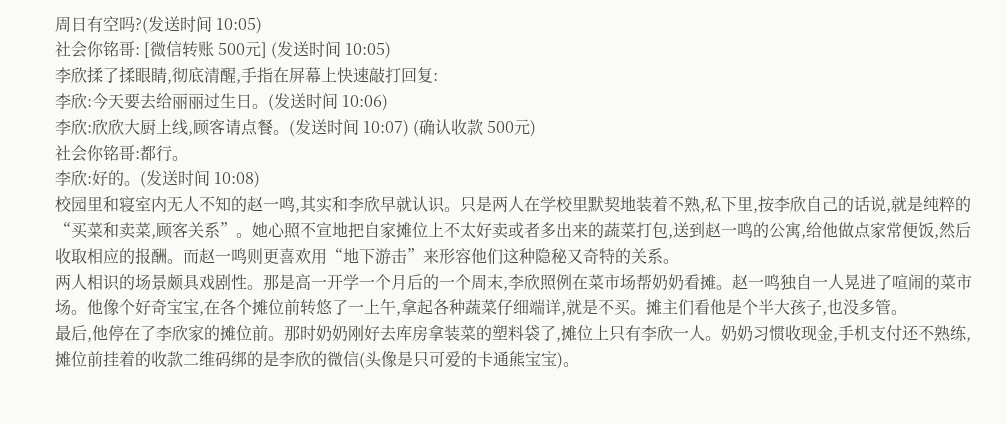周日有空吗?(发送时间 10:05)
社会你铭哥: [微信转账 500元] (发送时间 10:05)
李欣揉了揉眼睛,彻底清醒,手指在屏幕上快速敲打回复:
李欣:今天要去给丽丽过生日。(发送时间 10:06)
李欣:欣欣大厨上线,顾客请点餐。(发送时间 10:07) (确认收款 500元)
社会你铭哥:都行。
李欣:好的。(发送时间 10:08)
校园里和寝室内无人不知的赵一鸣,其实和李欣早就认识。只是两人在学校里默契地装着不熟,私下里,按李欣自己的话说,就是纯粹的“买菜和卖菜,顾客关系”。她心照不宣地把自家摊位上不太好卖或者多出来的蔬菜打包,送到赵一鸣的公寓,给他做点家常便饭,然后收取相应的报酬。而赵一鸣则更喜欢用“地下游击”来形容他们这种隐秘又奇特的关系。
两人相识的场景颇具戏剧性。那是高一开学一个月后的一个周末,李欣照例在菜市场帮奶奶看摊。赵一鸣独自一人晃进了喧闹的菜市场。他像个好奇宝宝,在各个摊位前转悠了一上午,拿起各种蔬菜仔细端详,就是不买。摊主们看他是个半大孩子,也没多管。
最后,他停在了李欣家的摊位前。那时奶奶刚好去库房拿装菜的塑料袋了,摊位上只有李欣一人。奶奶习惯收现金,手机支付还不熟练,摊位前挂着的收款二维码绑的是李欣的微信(头像是只可爱的卡通熊宝宝)。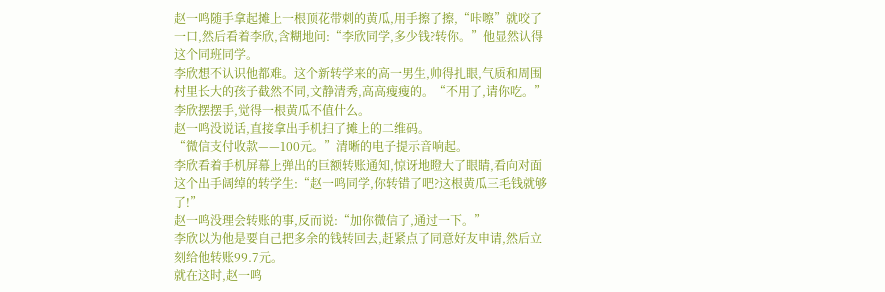赵一鸣随手拿起摊上一根顶花带刺的黄瓜,用手擦了擦,“咔嚓”就咬了一口,然后看着李欣,含糊地问:“李欣同学,多少钱?转你。”他显然认得这个同班同学。
李欣想不认识他都难。这个新转学来的高一男生,帅得扎眼,气质和周围村里长大的孩子截然不同,文静清秀,高高瘦瘦的。“不用了,请你吃。”李欣摆摆手,觉得一根黄瓜不值什么。
赵一鸣没说话,直接拿出手机扫了摊上的二维码。
“微信支付收款——100元。”清晰的电子提示音响起。
李欣看着手机屏幕上弹出的巨额转账通知,惊讶地瞪大了眼睛,看向对面这个出手阔绰的转学生:“赵一鸣同学,你转错了吧?这根黄瓜三毛钱就够了!”
赵一鸣没理会转账的事,反而说:“加你微信了,通过一下。”
李欣以为他是要自己把多余的钱转回去,赶紧点了同意好友申请,然后立刻给他转账99.7元。
就在这时,赵一鸣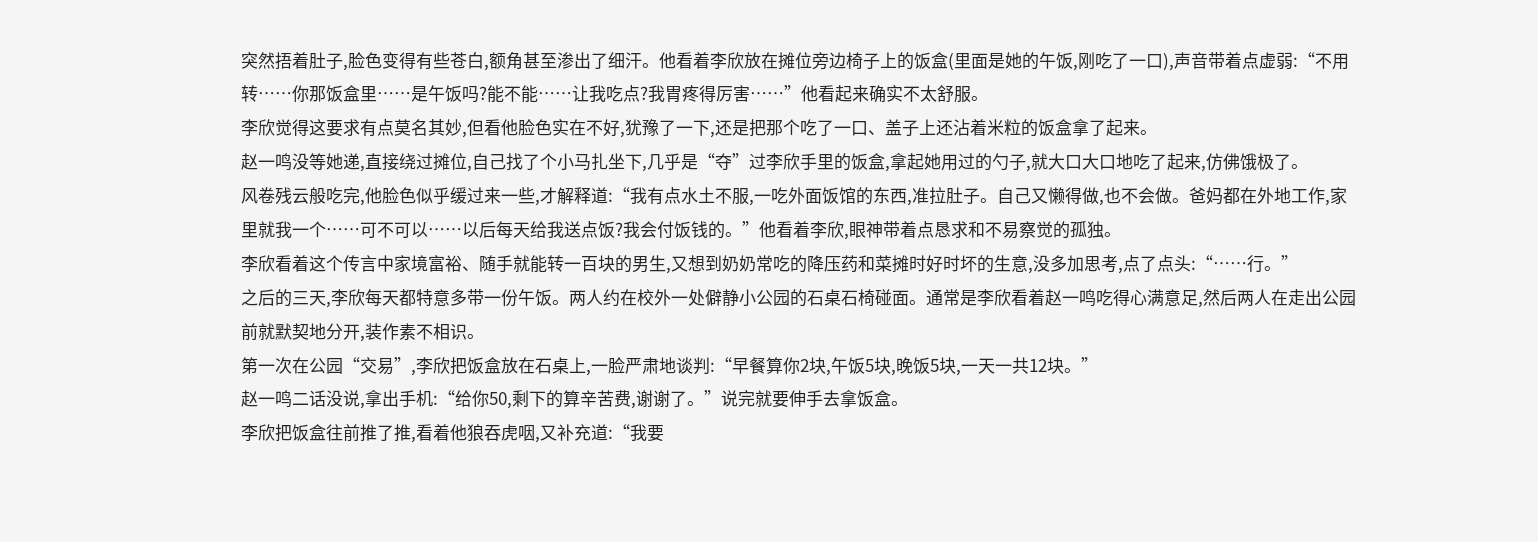突然捂着肚子,脸色变得有些苍白,额角甚至渗出了细汗。他看着李欣放在摊位旁边椅子上的饭盒(里面是她的午饭,刚吃了一口),声音带着点虚弱:“不用转……你那饭盒里……是午饭吗?能不能……让我吃点?我胃疼得厉害……”他看起来确实不太舒服。
李欣觉得这要求有点莫名其妙,但看他脸色实在不好,犹豫了一下,还是把那个吃了一口、盖子上还沾着米粒的饭盒拿了起来。
赵一鸣没等她递,直接绕过摊位,自己找了个小马扎坐下,几乎是“夺”过李欣手里的饭盒,拿起她用过的勺子,就大口大口地吃了起来,仿佛饿极了。
风卷残云般吃完,他脸色似乎缓过来一些,才解释道:“我有点水土不服,一吃外面饭馆的东西,准拉肚子。自己又懒得做,也不会做。爸妈都在外地工作,家里就我一个……可不可以……以后每天给我送点饭?我会付饭钱的。”他看着李欣,眼神带着点恳求和不易察觉的孤独。
李欣看着这个传言中家境富裕、随手就能转一百块的男生,又想到奶奶常吃的降压药和菜摊时好时坏的生意,没多加思考,点了点头:“……行。”
之后的三天,李欣每天都特意多带一份午饭。两人约在校外一处僻静小公园的石桌石椅碰面。通常是李欣看着赵一鸣吃得心满意足,然后两人在走出公园前就默契地分开,装作素不相识。
第一次在公园“交易”,李欣把饭盒放在石桌上,一脸严肃地谈判:“早餐算你2块,午饭5块,晚饭5块,一天一共12块。”
赵一鸣二话没说,拿出手机:“给你50,剩下的算辛苦费,谢谢了。”说完就要伸手去拿饭盒。
李欣把饭盒往前推了推,看着他狼吞虎咽,又补充道:“我要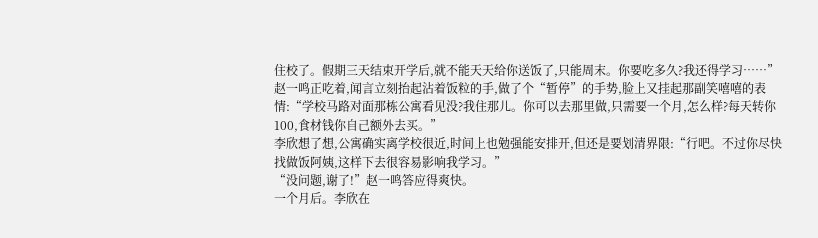住校了。假期三天结束开学后,就不能天天给你送饭了,只能周末。你要吃多久?我还得学习……”
赵一鸣正吃着,闻言立刻抬起沾着饭粒的手,做了个“暂停”的手势,脸上又挂起那副笑嘻嘻的表情:“学校马路对面那栋公寓看见没?我住那儿。你可以去那里做,只需要一个月,怎么样?每天转你100,食材钱你自己额外去买。”
李欣想了想,公寓确实离学校很近,时间上也勉强能安排开,但还是要划清界限:“行吧。不过你尽快找做饭阿姨,这样下去很容易影响我学习。”
“没问题,谢了!”赵一鸣答应得爽快。
一个月后。李欣在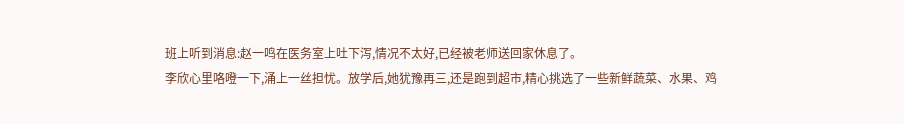班上听到消息:赵一鸣在医务室上吐下泻,情况不太好,已经被老师送回家休息了。
李欣心里咯噔一下,涌上一丝担忧。放学后,她犹豫再三,还是跑到超市,精心挑选了一些新鲜蔬菜、水果、鸡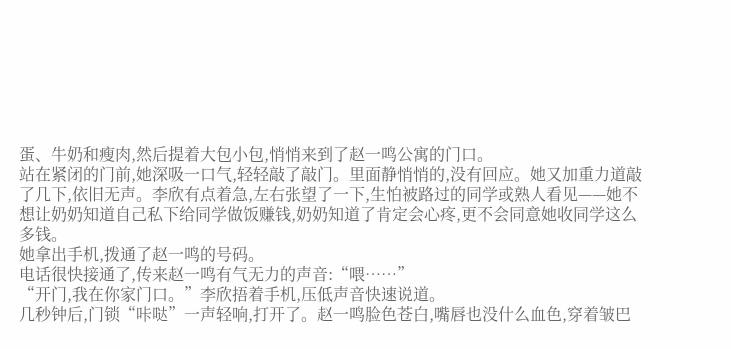蛋、牛奶和瘦肉,然后提着大包小包,悄悄来到了赵一鸣公寓的门口。
站在紧闭的门前,她深吸一口气,轻轻敲了敲门。里面静悄悄的,没有回应。她又加重力道敲了几下,依旧无声。李欣有点着急,左右张望了一下,生怕被路过的同学或熟人看见——她不想让奶奶知道自己私下给同学做饭赚钱,奶奶知道了肯定会心疼,更不会同意她收同学这么多钱。
她拿出手机,拨通了赵一鸣的号码。
电话很快接通了,传来赵一鸣有气无力的声音:“喂……”
“开门,我在你家门口。”李欣捂着手机,压低声音快速说道。
几秒钟后,门锁“咔哒”一声轻响,打开了。赵一鸣脸色苍白,嘴唇也没什么血色,穿着皱巴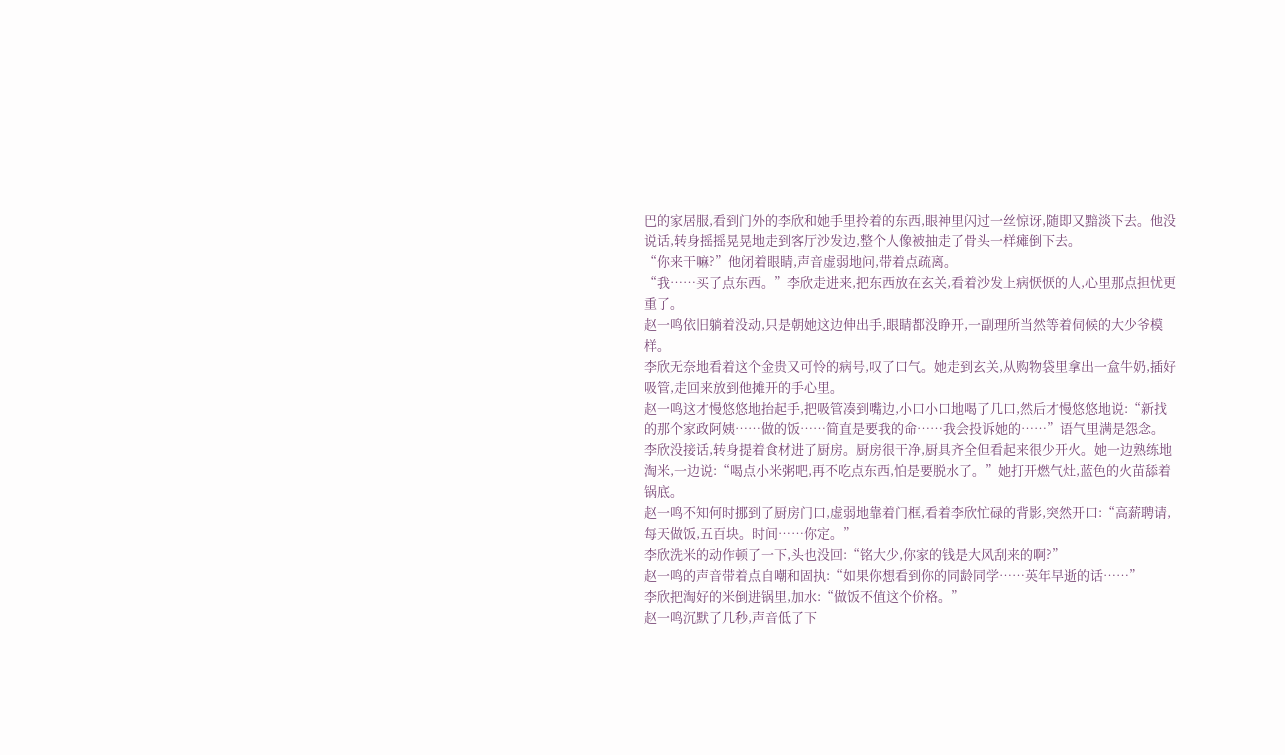巴的家居服,看到门外的李欣和她手里拎着的东西,眼神里闪过一丝惊讶,随即又黯淡下去。他没说话,转身摇摇晃晃地走到客厅沙发边,整个人像被抽走了骨头一样瘫倒下去。
“你来干嘛?”他闭着眼睛,声音虚弱地问,带着点疏离。
“我……买了点东西。”李欣走进来,把东西放在玄关,看着沙发上病恹恹的人,心里那点担忧更重了。
赵一鸣依旧躺着没动,只是朝她这边伸出手,眼睛都没睁开,一副理所当然等着伺候的大少爷模样。
李欣无奈地看着这个金贵又可怜的病号,叹了口气。她走到玄关,从购物袋里拿出一盒牛奶,插好吸管,走回来放到他摊开的手心里。
赵一鸣这才慢悠悠地抬起手,把吸管凑到嘴边,小口小口地喝了几口,然后才慢悠悠地说:“新找的那个家政阿姨……做的饭……简直是要我的命……我会投诉她的……”语气里满是怨念。
李欣没接话,转身提着食材进了厨房。厨房很干净,厨具齐全但看起来很少开火。她一边熟练地淘米,一边说:“喝点小米粥吧,再不吃点东西,怕是要脱水了。”她打开燃气灶,蓝色的火苗舔着锅底。
赵一鸣不知何时挪到了厨房门口,虚弱地靠着门框,看着李欣忙碌的背影,突然开口:“高薪聘请,每天做饭,五百块。时间……你定。”
李欣洗米的动作顿了一下,头也没回:“铭大少,你家的钱是大风刮来的啊?”
赵一鸣的声音带着点自嘲和固执:“如果你想看到你的同龄同学……英年早逝的话……”
李欣把淘好的米倒进锅里,加水:“做饭不值这个价格。”
赵一鸣沉默了几秒,声音低了下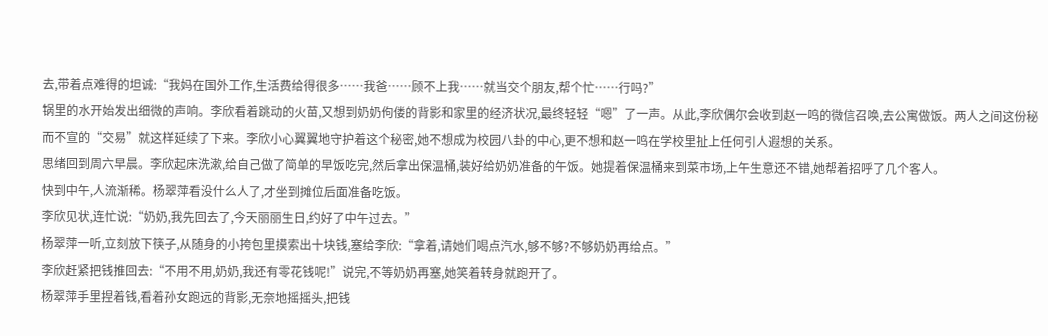去,带着点难得的坦诚:“我妈在国外工作,生活费给得很多……我爸……顾不上我……就当交个朋友,帮个忙……行吗?”
锅里的水开始发出细微的声响。李欣看着跳动的火苗,又想到奶奶佝偻的背影和家里的经济状况,最终轻轻“嗯”了一声。从此,李欣偶尔会收到赵一鸣的微信召唤,去公寓做饭。两人之间这份秘而不宣的“交易”就这样延续了下来。李欣小心翼翼地守护着这个秘密,她不想成为校园八卦的中心,更不想和赵一鸣在学校里扯上任何引人遐想的关系。
思绪回到周六早晨。李欣起床洗漱,给自己做了简单的早饭吃完,然后拿出保温桶,装好给奶奶准备的午饭。她提着保温桶来到菜市场,上午生意还不错,她帮着招呼了几个客人。
快到中午,人流渐稀。杨翠萍看没什么人了,才坐到摊位后面准备吃饭。
李欣见状,连忙说:“奶奶,我先回去了,今天丽丽生日,约好了中午过去。”
杨翠萍一听,立刻放下筷子,从随身的小挎包里摸索出十块钱,塞给李欣:“拿着,请她们喝点汽水,够不够?不够奶奶再给点。”
李欣赶紧把钱推回去:“不用不用,奶奶,我还有零花钱呢!”说完,不等奶奶再塞,她笑着转身就跑开了。
杨翠萍手里捏着钱,看着孙女跑远的背影,无奈地摇摇头,把钱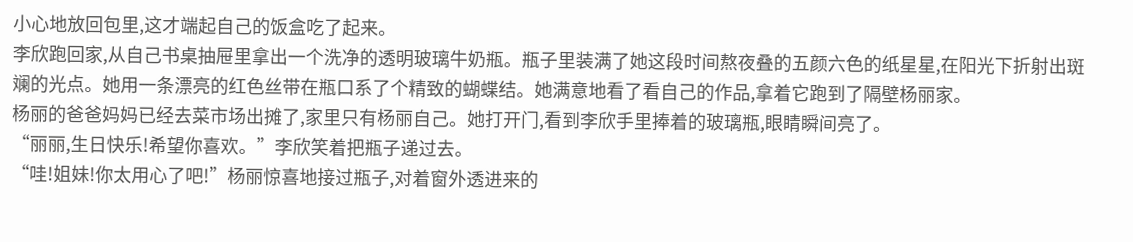小心地放回包里,这才端起自己的饭盒吃了起来。
李欣跑回家,从自己书桌抽屉里拿出一个洗净的透明玻璃牛奶瓶。瓶子里装满了她这段时间熬夜叠的五颜六色的纸星星,在阳光下折射出斑斓的光点。她用一条漂亮的红色丝带在瓶口系了个精致的蝴蝶结。她满意地看了看自己的作品,拿着它跑到了隔壁杨丽家。
杨丽的爸爸妈妈已经去菜市场出摊了,家里只有杨丽自己。她打开门,看到李欣手里捧着的玻璃瓶,眼睛瞬间亮了。
“丽丽,生日快乐!希望你喜欢。”李欣笑着把瓶子递过去。
“哇!姐妹!你太用心了吧!”杨丽惊喜地接过瓶子,对着窗外透进来的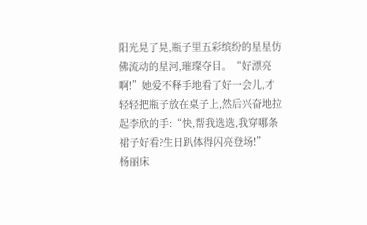阳光晃了晃,瓶子里五彩缤纷的星星仿佛流动的星河,璀璨夺目。“好漂亮啊!”她爱不释手地看了好一会儿,才轻轻把瓶子放在桌子上,然后兴奋地拉起李欣的手:“快,帮我选选,我穿哪条裙子好看?生日趴体得闪亮登场!”
杨丽床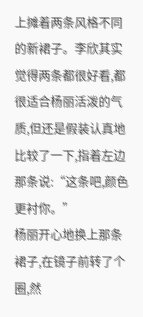上摊着两条风格不同的新裙子。李欣其实觉得两条都很好看,都很适合杨丽活泼的气质,但还是假装认真地比较了一下,指着左边那条说:“这条吧,颜色更衬你。”
杨丽开心地换上那条裙子,在镜子前转了个圈,然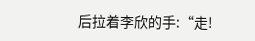后拉着李欣的手:“走!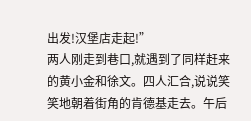出发!汉堡店走起!”
两人刚走到巷口,就遇到了同样赶来的黄小金和徐文。四人汇合,说说笑笑地朝着街角的肯德基走去。午后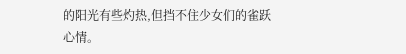的阳光有些灼热,但挡不住少女们的雀跃心情。